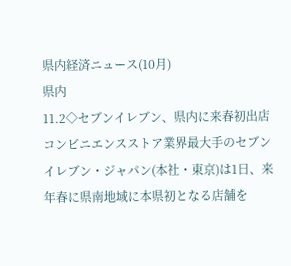県内経済ニュース(10月)
県内
11.2◇セブンイレブン、県内に来春初出店
コンビニエンスストア業界最大手のセブンイレブン・ジャパン(本社・東京)は1日、来年春に県南地域に本県初となる店舗を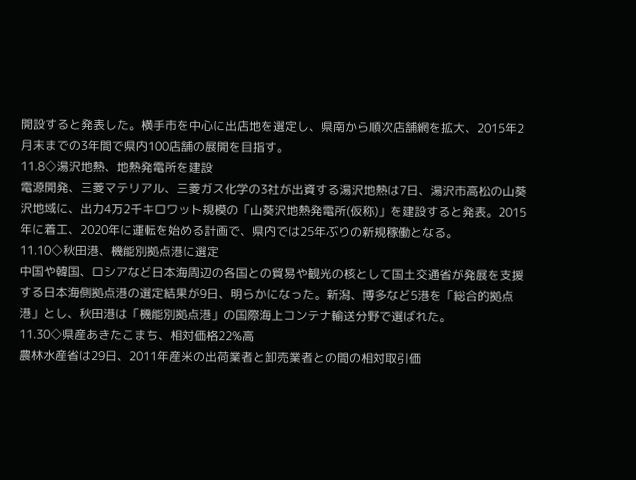開設すると発表した。横手市を中心に出店地を選定し、県南から順次店舗網を拡大、2015年2月末までの3年間で県内100店舗の展開を目指す。
11.8◇湯沢地熱、地熱発電所を建設
電源開発、三菱マテリアル、三菱ガス化学の3社が出資する湯沢地熱は7日、湯沢市高松の山葵沢地域に、出力4万2千キロワット規模の「山葵沢地熱発電所(仮称)」を建設すると発表。2015年に着工、2020年に運転を始める計画で、県内では25年ぶりの新規稼働となる。
11.10◇秋田港、機能別拠点港に選定
中国や韓国、ロシアなど日本海周辺の各国との貿易や観光の核として国土交通省が発展を支援する日本海側拠点港の選定結果が9日、明らかになった。新潟、博多など5港を「総合的拠点港」とし、秋田港は「機能別拠点港」の国際海上コンテナ輸送分野で選ばれた。
11.30◇県産あきたこまち、相対価格22%高
農林水産省は29日、2011年産米の出荷業者と卸売業者との間の相対取引価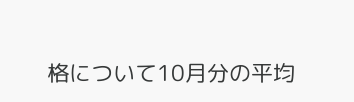格について10月分の平均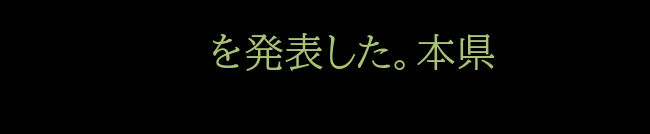を発表した。本県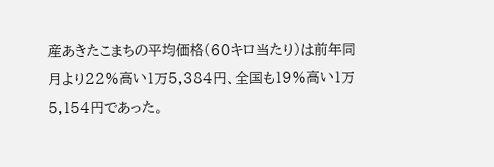産あきたこまちの平均価格(60キロ当たり)は前年同月より22%高い1万5,384円、全国も19%高い1万5,154円であった。